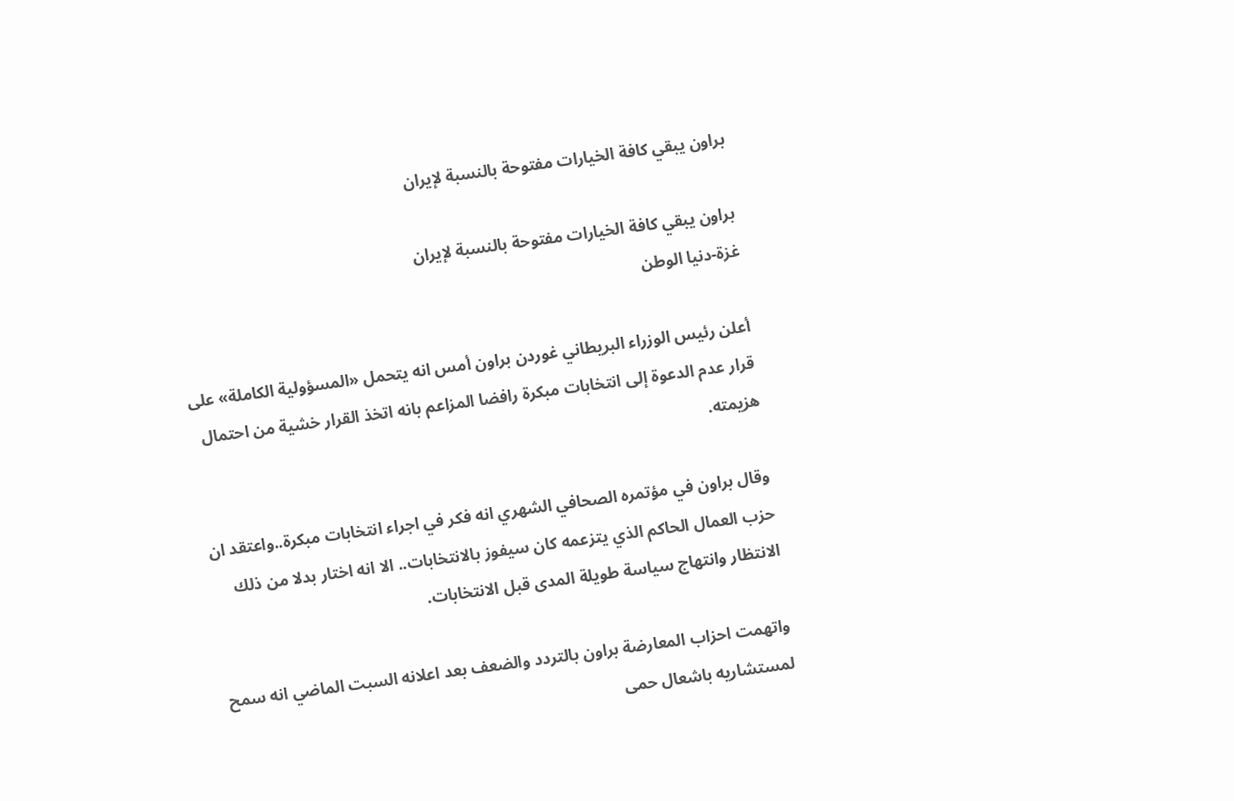براون يبقي كافة الخيارات مفتوحة بالنسبة لإيران

براون يبقي كافة الخيارات مفتوحة بالنسبة لإيران
غزة-دنيا الوطن

أعلن رئيس الوزراء البريطاني غوردن براون أمس انه يتحمل «المسؤولية الكاملة» على قرار عدم الدعوة إلى انتخابات مبكرة رافضا المزاعم بانه اتخذ القرار خشية من احتمال هزيمته.

وقال براون في مؤتمره الصحافي الشهري انه فكر في اجراء انتخابات مبكرة..واعتقد ان حزب العمال الحاكم الذي يتزعمه كان سيفوز بالانتخابات.. الا انه اختار بدلا من ذلك الانتظار وانتهاج سياسة طويلة المدى قبل الانتخابات.

واتهمت احزاب المعارضة براون بالتردد والضعف بعد اعلانه السبت الماضي انه سمح لمستشاريه باشعال حمى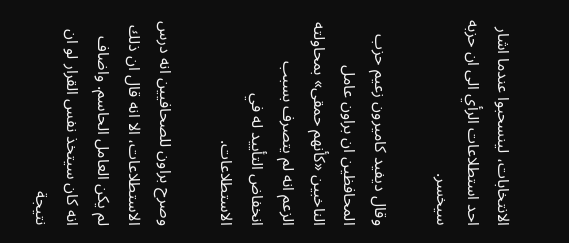الانتخابات، لينسحبوا عندما اشار احد استطلاعات الرأي الى ان حزبه سيخسر.

وقال ديفيد كاميرون زعيم حزب المحافظين ان براون عامل الناخبين «كأنهم حمقى» بمحاولته الزعم انه لم يتصرف بسبب انخفاض التأييد له في الاستطلاعات.

وصرح براون للصحافيين انه درس الاستطلاعات، الا انه قال ان ذلك لم يكن العامل الحاسم. واضاف انه كان سيتخذ نفس القرار لو ان نتيجة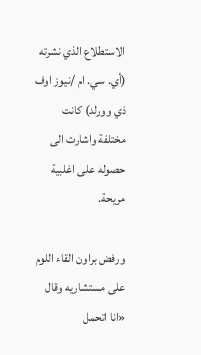الاستطلاع الذي نشرته (أي. سي. ام /نيوز اوف ذي وورلد) كانت مختلفة واشارت الى حصوله على اغلبية مريحة.

ورفض براون القاء اللوم على مستشاريه وقال «انا اتحمل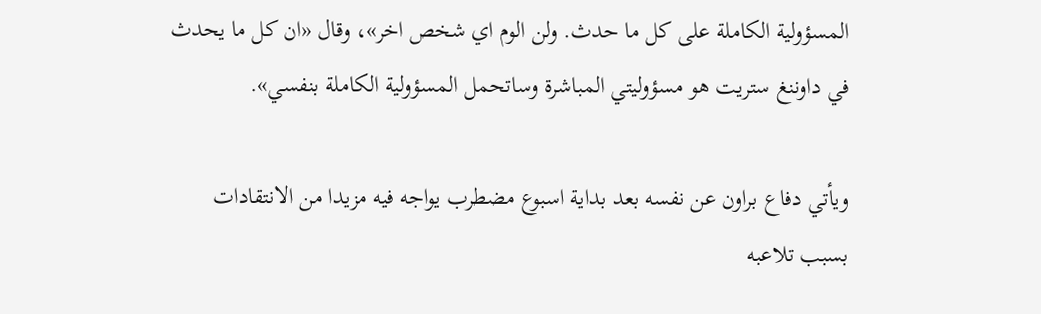المسؤولية الكاملة على كل ما حدث. ولن الوم اي شخص اخر»، وقال «ان كل ما يحدث في داوننغ ستريت هو مسؤوليتي المباشرة وساتحمل المسؤولية الكاملة بنفسي».

ويأتي دفاع براون عن نفسه بعد بداية اسبوع مضطرب يواجه فيه مزيدا من الانتقادات بسبب تلاعبه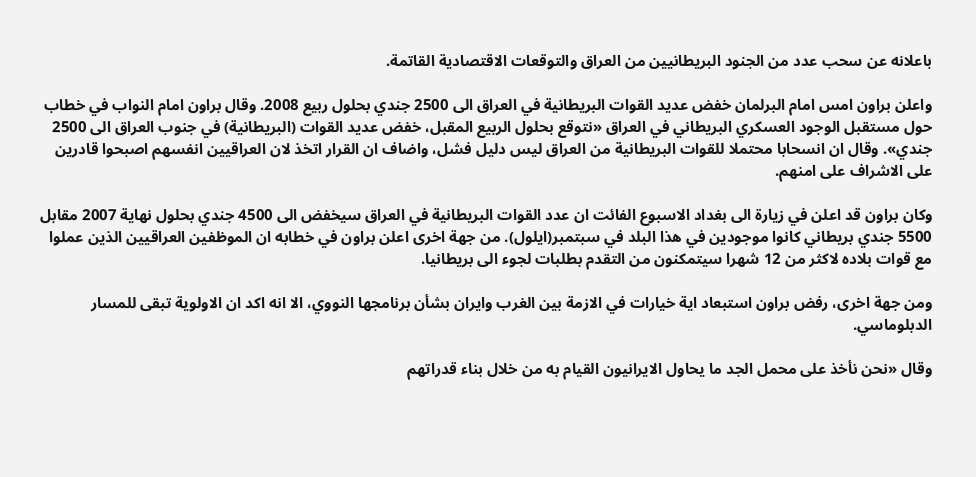باعلانه عن سحب عدد من الجنود البريطانيين من العراق والتوقعات الاقتصادية القاتمة.

واعلن براون امس امام البرلمان خفض عديد القوات البريطانية في العراق الى 2500 جندي بحلول ربيع 2008. وقال براون امام النواب في خطاب حول مستقبل الوجود العسكري البريطاني في العراق «نتوقع بحلول الربيع المقبل، خفض عديد القوات (البريطانية) في جنوب العراق الى 2500 جندي». وقال ان انسحابا محتملا للقوات البريطانية من العراق ليس دليل فشل، واضاف ان القرار اتخذ لان العراقيين انفسهم اصبحوا قادرين على الاشراف على امنهم.

وكان براون قد اعلن في زيارة الى بغداد الاسبوع الفائت ان عدد القوات البريطانية في العراق سيخفض الى 4500 جندي بحلول نهاية 2007 مقابل 5500 جندي بريطاني كانوا موجودين في هذا البلد في سبتمبر(ايلول). من جهة اخرى اعلن براون في خطابه ان الموظفين العراقيين الذين عملوا مع قوات بلاده لاكثر من 12 شهرا سيتمكنون من التقدم بطلبات لجوء الى بريطانيا.

ومن جهة اخرى، رفض براون استبعاد اية خيارات في الازمة بين الغرب وايران بشأن برنامجها النووي، الا انه اكد ان الاولوية تبقى للمسار الدبلوماسي.

وقال «نحن نأخذ على محمل الجد ما يحاول الايرانيون القيام به من خلال بناء قدراتهم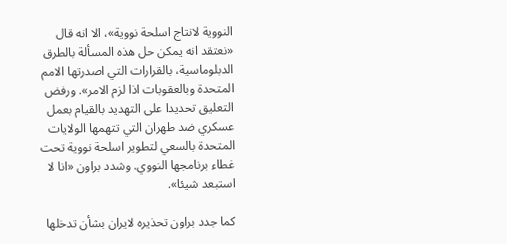النووية لانتاج اسلحة نووية»، الا انه قال «نعتقد انه يمكن حل هذه المسألة بالطرق الدبلوماسية، بالقرارات التي اصدرتها الامم المتحدة وبالعقوبات اذا لزم الامر». ورفض التعليق تحديدا على التهديد بالقيام بعمل عسكري ضد طهران التي تتهمها الولايات المتحدة بالسعي لتطوير اسلحة نووية تحت غطاء برنامجها النووي. وشدد براون «انا لا استبعد شيئا».

كما جدد براون تحذيره لايران بشأن تدخلها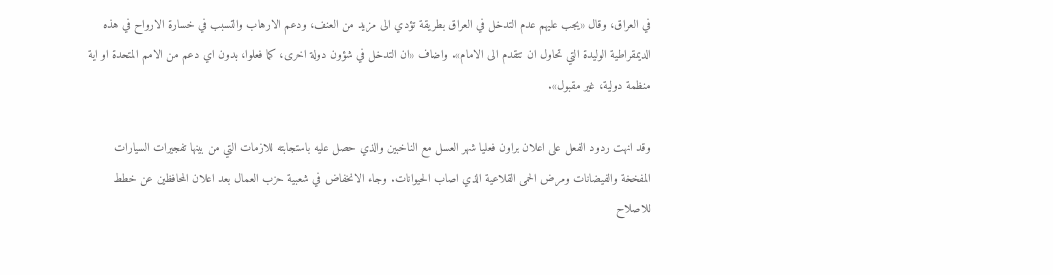في العراق، وقال «يجب عليهم عدم التدخل في العراق بطريقة تؤدي الى مزيد من العنف، ودعم الارهاب والتسبب في خسارة الارواح في هذه الديمقراطية الوليدة التي تحاول ان تتقدم الى الامام». واضاف «ان التدخل في شؤون دولة اخرى، كما فعلوا، بدون اي دعم من الامم المتحدة او اية منظمة دولية، غير مقبول».

وقد انهت ردود الفعل على اعلان براون فعليا شهر العسل مع الناخبين والذي حصل عليه باستجابته للازمات التي من بينها تفجيرات السيارات المفخخة والفيضانات ومرض الحمى القلاعية الذي اصاب الحيوانات. وجاء الانخفاض في شعبية حزب العمال بعد اعلان المحافظين عن خطط للاصلاح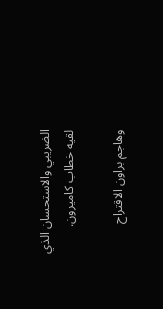الضريبي والاستحسان الذي لقيه خطاب كاميرون.

وهاجم براون الاقتراح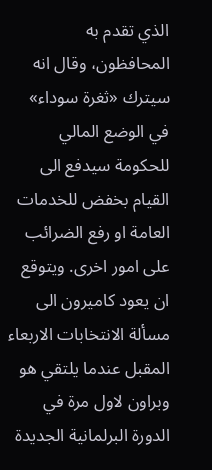الذي تقدم به المحافظون، وقال انه سيترك «ثغرة سوداء» في الوضع المالي للحكومة سيدفع الى القيام بخفض للخدمات العامة او رفع الضرائب على امور اخرى. ويتوقع ان يعود كاميرون الى مسألة الانتخابات الاربعاء المقبل عندما يلتقي هو وبراون لاول مرة في الدورة البرلمانية الجديدة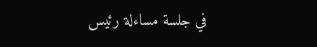في جلسة مساءلة رئيس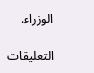الوزراء.

التعليقات